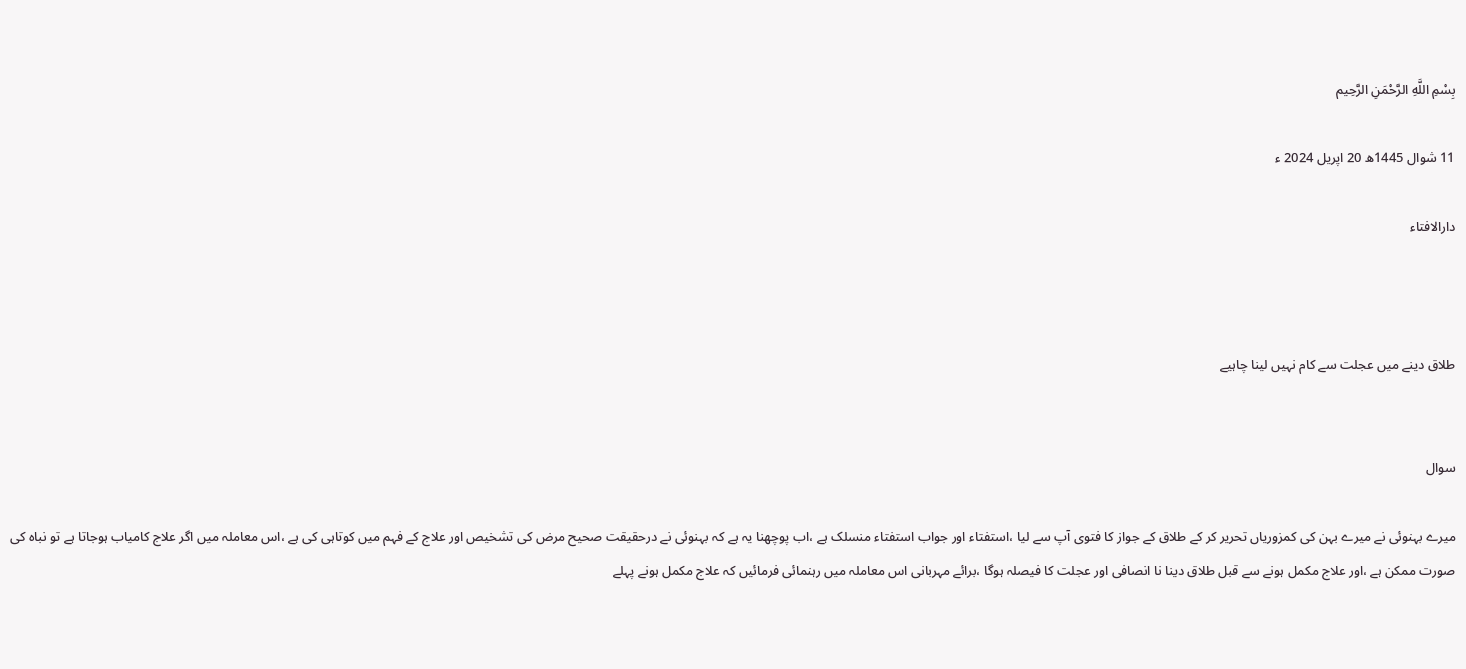بِسْمِ اللَّهِ الرَّحْمَنِ الرَّحِيم

11 شوال 1445ھ 20 اپریل 2024 ء

دارالافتاء



طلاق دینے میں عجلت سے کام نہیں لینا چاہیے


سوال

میرے بہنوئی نے میرے بہن کی کمزوریاں تحریر کر کے طلاق کے جواز کا فتوی آپ سے لیا ،استفتاء اور جواب استفتاء منسلک ہے ،اب پوچھنا یہ ہے کہ بہنوئی نے درحقیقت صحیح مرض کی تشخیص اور علاج کے فہم میں کوتاہی کی ہے ،اس معاملہ میں اگر علاج کامیاب ہوجاتا ہے تو نباہ کی صورت ممکن ہے ،اور علاج مکمل ہونے سے قبل طلاق دینا نا انصافی اور عجلت کا فیصلہ ہوگا ،برائے مہربانی اس معاملہ میں رہنمائی فرمائیں کہ علاج مکمل ہونے پہلے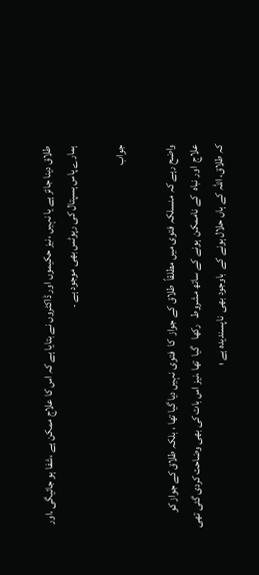طلاق دینا جائز ہے یا نہیں ،نیز حکیموں اور ڈاکٹروں نے بتایا ہے کہ اس کا علاج ممکن ہے ،شفا ہو جائیگی ،اور ہمارے پاس ہسپتال کی رپوٹس بھی موجود ہے ۔

جواب

واضح رہے کہ منسلکہ فتوی میں مطلقاً  طلاق کے جواز  کا  فتوی نہیں دیا گیا تھا ، بلکہ طلاق کے جواز کو علاج  اور نباہ  کے ناممکن  ہونے کے ساتھ مشروط   رکھا   گیا  تھا ،نیز اس بات کی بھی وضاحت کردی گئی تھی کہ طلاق، اللہ کے ہاں حلال ہونے کے  باوجود بھی  ناپسندیدہ ہے ؛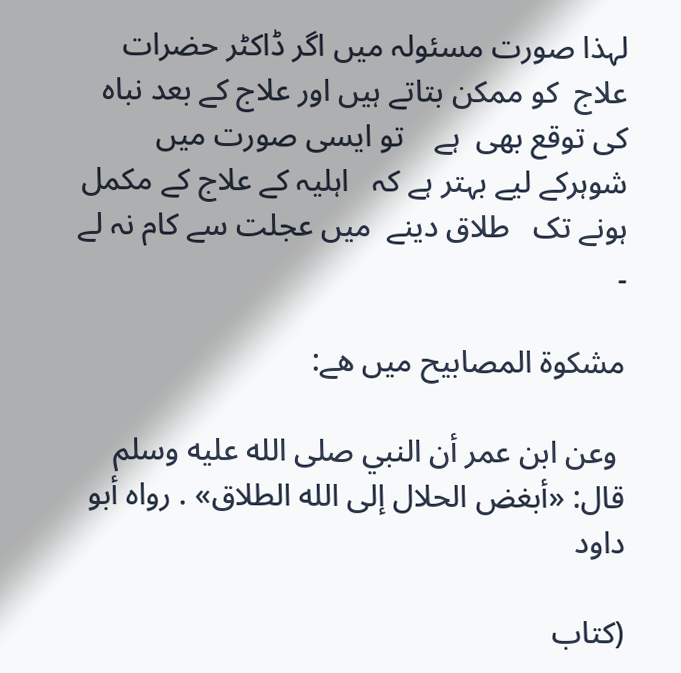لہذا صورت مسئولہ میں اگر ڈاکٹر حضرات علاج  کو ممکن بتاتے ہیں اور علاج کے بعد نباہ کی توقع بھی  ہے    تو ایسی صورت میں  شوہرکے لیے بہتر ہے کہ   اہلیہ کے علاج کے مکمل ہونے تک   طلاق دینے  میں عجلت سے کام نہ لے ۔

مشكوة المصابيح ميں هے:

 وعن ابن عمر أن النبي صلى الله عليه وسلم قال: «أبغض ‌الحلال إلى الله الطلاق» . رواه أبو داود

(كتاب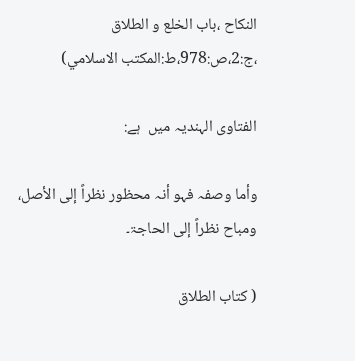النكاح ،باب الخلع و الطلاق ،ج:2،ص:978،ط:المكتب الاسلامي)

الفتاوی الہندیہ میں  ہے:

وأما وصفہ فہو أنہ محظور نظراً إلی الأصل، ومباح نظراً إلی الحاجۃ۔

( کتاب الطلاق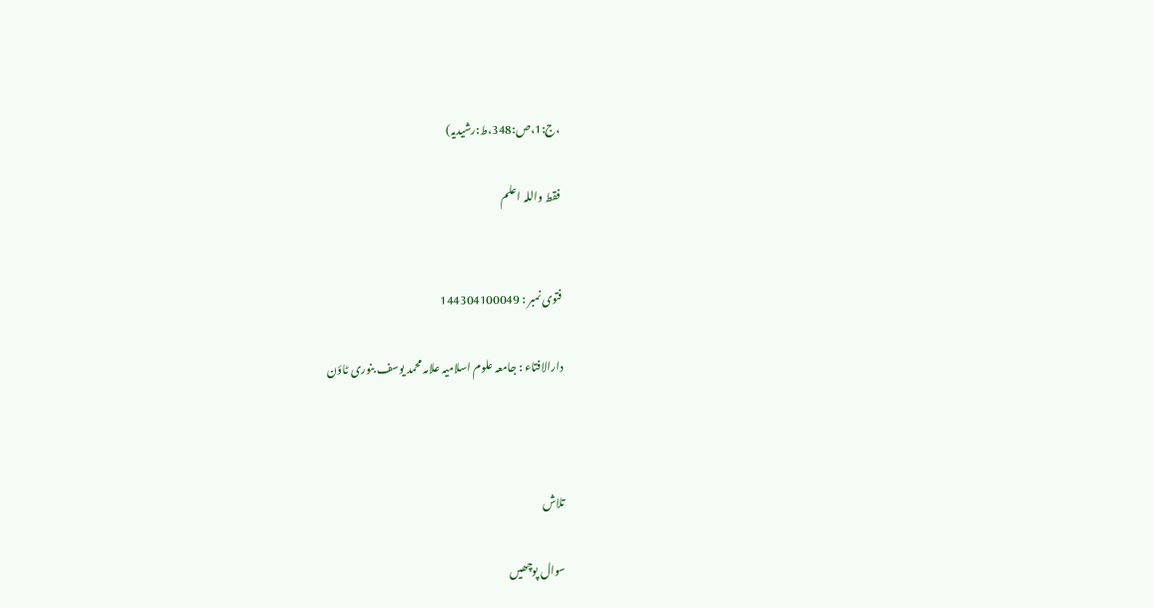،ج:1،ص:348،ط:رشیدیہ)

فقط واللہ اعلم


فتوی نمبر : 144304100049

دارالافتاء : جامعہ علوم اسلامیہ علامہ محمد یوسف بنوری ٹاؤن



تلاش

سوال پوچھیں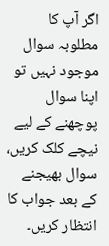اگر آپ کا مطلوبہ سوال موجود نہیں تو اپنا سوال پوچھنے کے لیے نیچے کلک کریں، سوال بھیجنے کے بعد جواب کا انتظار کریں۔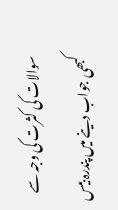سوالات کی کثرت کی وجہ سے کبھی جواب دینے میں پندرہ بیس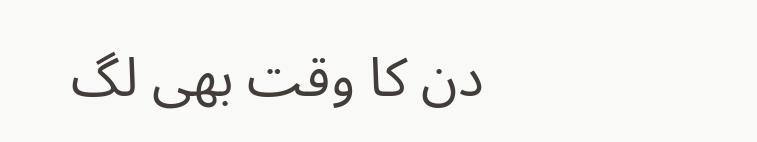دن کا وقت بھی لگ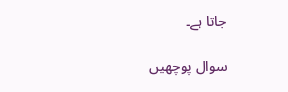جاتا ہے۔

سوال پوچھیں